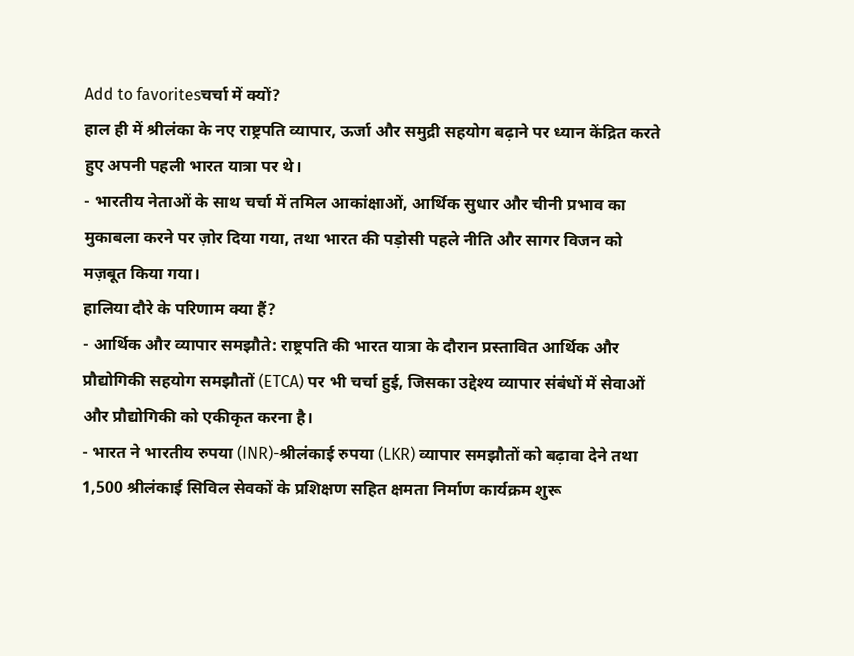Add to favoritesचर्चा में क्यों?
हाल ही में श्रीलंका के नए राष्ट्रपति व्यापार, ऊर्जा और समुद्री सहयोग बढ़ाने पर ध्यान केंद्रित करते हुए अपनी पहली भारत यात्रा पर थे।
- भारतीय नेताओं के साथ चर्चा में तमिल आकांक्षाओं, आर्थिक सुधार और चीनी प्रभाव का मुकाबला करने पर ज़ोर दिया गया, तथा भारत की पड़ोसी पहले नीति और सागर विजन को मज़बूत किया गया।
हालिया दौरे के परिणाम क्या हैं?
- आर्थिक और व्यापार समझौते: राष्ट्रपति की भारत यात्रा के दौरान प्रस्तावित आर्थिक और प्रौद्योगिकी सहयोग समझौतों (ETCA) पर भी चर्चा हुई, जिसका उद्देश्य व्यापार संबंधों में सेवाओं और प्रौद्योगिकी को एकीकृत करना है।
- भारत ने भारतीय रुपया (INR)-श्रीलंकाई रुपया (LKR) व्यापार समझौतों को बढ़ावा देने तथा 1,500 श्रीलंकाई सिविल सेवकों के प्रशिक्षण सहित क्षमता निर्माण कार्यक्रम शुरू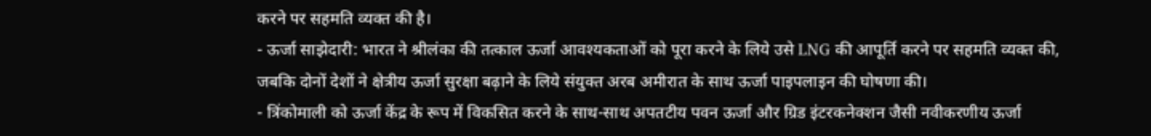करने पर सहमति व्यक्त की है।
- ऊर्जा साझेदारी: भारत ने श्रीलंका की तत्काल ऊर्जा आवश्यकताओं को पूरा करने के लिये उसे LNG की आपूर्ति करने पर सहमति व्यक्त की, जबकि दोनों देशों ने क्षेत्रीय ऊर्जा सुरक्षा बढ़ाने के लिये संयुक्त अरब अमीरात के साथ ऊर्जा पाइपलाइन की घोषणा की।
- त्रिंकोमाली को ऊर्जा केंद्र के रूप में विकसित करने के साथ-साथ अपतटीय पवन ऊर्जा और ग्रिड इंटरकनेक्शन जैसी नवीकरणीय ऊर्जा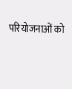परियोजनाओं को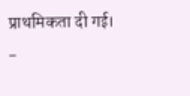प्राथमिकता दी गई।
-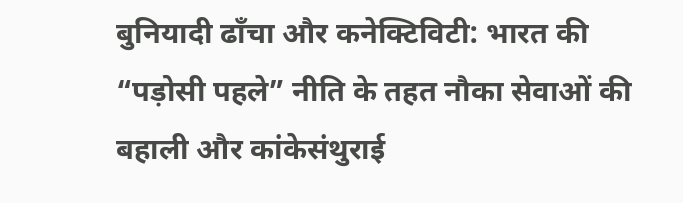बुनियादी ढाँचा और कनेक्टिविटी: भारत की “पड़ोसी पहले” नीति के तहत नौका सेवाओं की बहाली और कांकेसंथुराई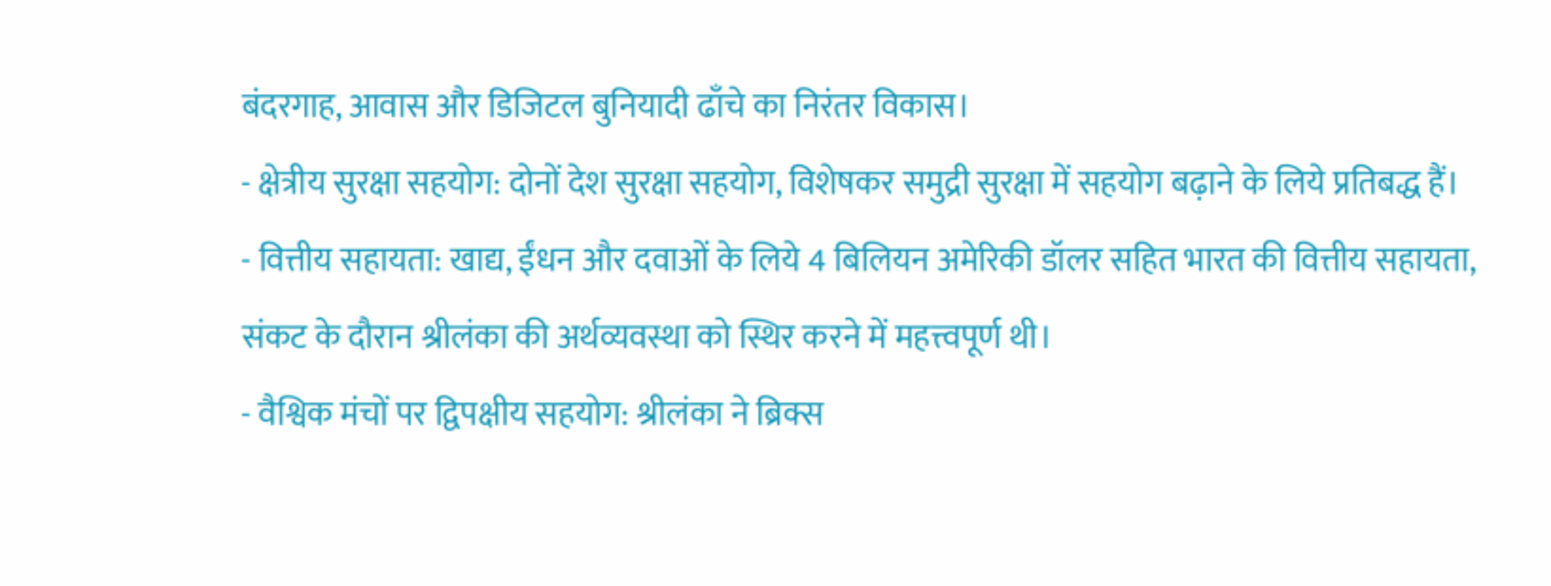बंदरगाह, आवास और डिजिटल बुनियादी ढाँचे का निरंतर विकास।
- क्षेत्रीय सुरक्षा सहयोग: दोनों देश सुरक्षा सहयोग, विशेषकर समुद्री सुरक्षा में सहयोग बढ़ाने के लिये प्रतिबद्ध हैं।
- वित्तीय सहायता: खाद्य, ईंधन और दवाओं के लिये 4 बिलियन अमेरिकी डॉलर सहित भारत की वित्तीय सहायता, संकट के दौरान श्रीलंका की अर्थव्यवस्था को स्थिर करने में महत्त्वपूर्ण थी।
- वैश्विक मंचों पर द्विपक्षीय सहयोग: श्रीलंका ने ब्रिक्स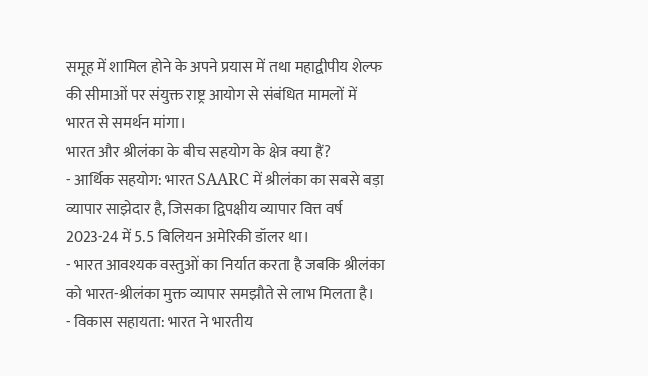समूह में शामिल होने के अपने प्रयास में तथा महाद्वीपीय शेल्फ की सीमाओं पर संयुक्त राष्ट्र आयोग से संबंधित मामलों में भारत से समर्थन मांगा।
भारत और श्रीलंका के बीच सहयोग के क्षेत्र क्या हैं?
- आर्थिक सहयोग: भारत SAARC में श्रीलंका का सबसे बड़ा व्यापार साझेदार है, जिसका द्विपक्षीय व्यापार वित्त वर्ष 2023-24 में 5.5 बिलियन अमेरिकी डॉलर था।
- भारत आवश्यक वस्तुओं का निर्यात करता है जबकि श्रीलंका को भारत-श्रीलंका मुक्त व्यापार समझौते से लाभ मिलता है।
- विकास सहायता: भारत ने भारतीय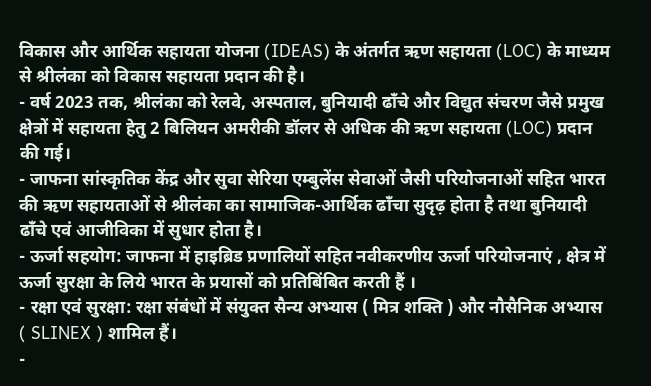विकास और आर्थिक सहायता योजना (IDEAS) के अंतर्गत ऋण सहायता (LOC) के माध्यम से श्रीलंका को विकास सहायता प्रदान की है।
- वर्ष 2023 तक, श्रीलंका को रेलवे, अस्पताल, बुनियादी ढाँचे और विद्युत संचरण जैसे प्रमुख क्षेत्रों में सहायता हेतु 2 बिलियन अमरीकी डॉलर से अधिक की ऋण सहायता (LOC) प्रदान की गई।
- जाफना सांस्कृतिक केंद्र और सुवा सेरिया एम्बुलेंस सेवाओं जैसी परियोजनाओं सहित भारत की ऋण सहायताओं से श्रीलंका का सामाजिक-आर्थिक ढाँचा सुदृढ़ होता है तथा बुनियादी ढाँचे एवं आजीविका में सुधार होता है।
- ऊर्जा सहयोग: जाफना में हाइब्रिड प्रणालियों सहित नवीकरणीय ऊर्जा परियोजनाएं , क्षेत्र में ऊर्जा सुरक्षा के लिये भारत के प्रयासों को प्रतिबिंबित करती हैं ।
- रक्षा एवं सुरक्षा: रक्षा संबंधों में संयुक्त सैन्य अभ्यास ( मित्र शक्ति ) और नौसैनिक अभ्यास ( SLINEX ) शामिल हैं।
-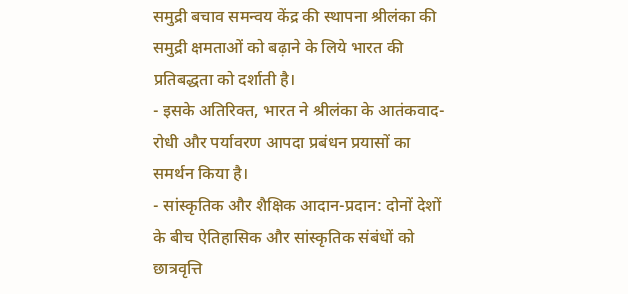समुद्री बचाव समन्वय केंद्र की स्थापना श्रीलंका की समुद्री क्षमताओं को बढ़ाने के लिये भारत की प्रतिबद्धता को दर्शाती है।
- इसके अतिरिक्त, भारत ने श्रीलंका के आतंकवाद-रोधी और पर्यावरण आपदा प्रबंधन प्रयासों का समर्थन किया है।
- सांस्कृतिक और शैक्षिक आदान-प्रदान: दोनों देशों के बीच ऐतिहासिक और सांस्कृतिक संबंधों को छात्रवृत्ति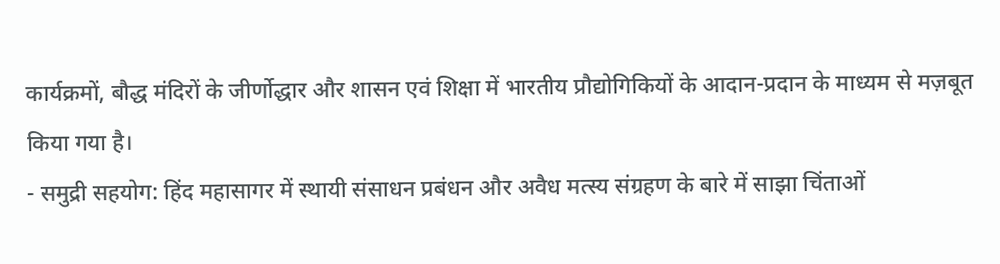कार्यक्रमों, बौद्ध मंदिरों के जीर्णोद्धार और शासन एवं शिक्षा में भारतीय प्रौद्योगिकियों के आदान-प्रदान के माध्यम से मज़बूत किया गया है।
- समुद्री सहयोग: हिंद महासागर में स्थायी संसाधन प्रबंधन और अवैध मत्स्य संग्रहण के बारे में साझा चिंताओं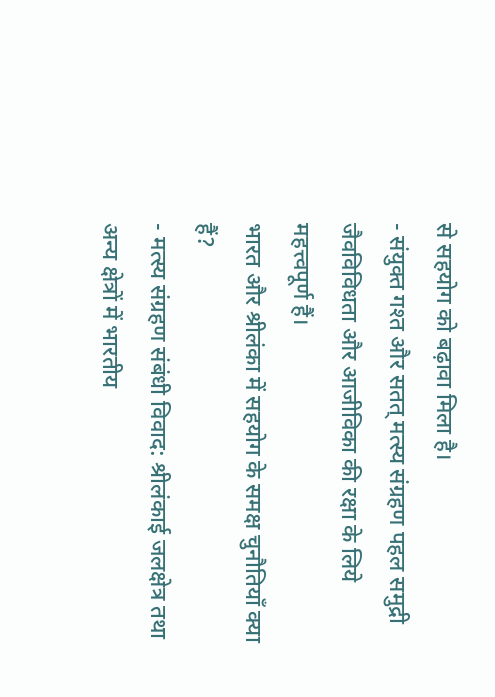से सहयोग को बढ़ावा मिला है।
- संयुक्त गश्त और सतत् मत्स्य संग्रहण पहल समुद्री जैवविविधता और आजीविका की रक्षा के लिये महत्त्वपूर्ण हैं।
भारत और श्रीलंका में सहयोग के समक्ष चुनौतियाँ क्या हैं?
- मत्स्य संग्रहण संबंधी विवाद: श्रीलंकाई जलक्षेत्र तथा अन्य क्षेत्रों में भारतीय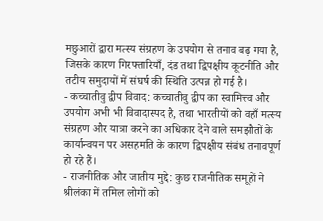मछुआरों द्वारा मत्स्य संग्रहण के उपयोग से तनाव बढ़ गया है, जिसके कारण गिरफ्तारियाँ, दंड तथा द्विपक्षीय कूटनीति और तटीय समुदायों में संघर्ष की स्थिति उत्पन्न हो गई है।
- कच्चातीवु द्वीप विवाद: कच्चातीवु द्वीप का स्वामित्त्व और उपयोग अभी भी विवादास्पद है, तथा भारतीयों को वहाँ मत्स्य संग्रहण और यात्रा करने का अधिकार देने वाले समझौतों के कार्यान्वयन पर असहमति के कारण द्विपक्षीय संबंध तनावपूर्ण हो रहे हैं।
- राजनीतिक और जातीय मुद्दे: कुछ राजनीतिक समूहों ने श्रीलंका में तमिल लोगों को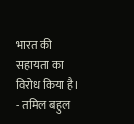भारत की सहायता का विरोध किया है।
- तमिल बहुल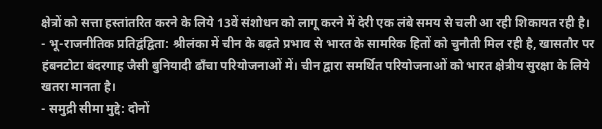क्षेत्रों को सत्ता हस्तांतरित करने के लिये 13वें संशोधन को लागू करने में देरी एक लंबे समय से चली आ रही शिकायत रही है।
- भू-राजनीतिक प्रतिद्वंद्विता: श्रीलंका में चीन के बढ़ते प्रभाव से भारत के सामरिक हितों को चुनौती मिल रही है, खासतौर पर हंबनटोटा बंदरगाह जैसी बुनियादी ढाँचा परियोजनाओं में। चीन द्वारा समर्थित परियोजनाओं को भारत क्षेत्रीय सुरक्षा के लिये खतरा मानता है।
- समुद्री सीमा मुद्दे: दोनों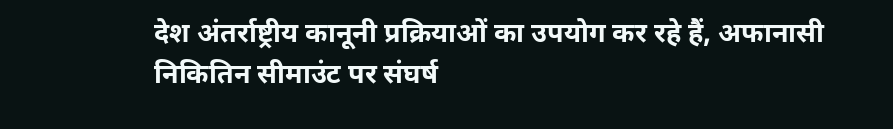देश अंतर्राष्ट्रीय कानूनी प्रक्रियाओं का उपयोग कर रहे हैं, अफानासी निकितिन सीमाउंट पर संघर्ष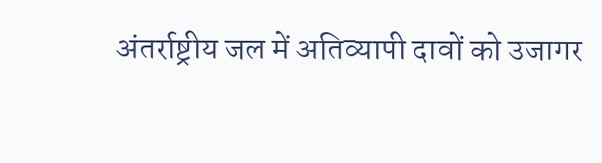अंतर्राष्ट्रीय जल में अतिव्यापी दावों को उजागर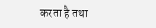करता है तथा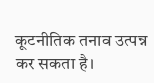कूटनीतिक तनाव उत्पन्न कर सकता है।